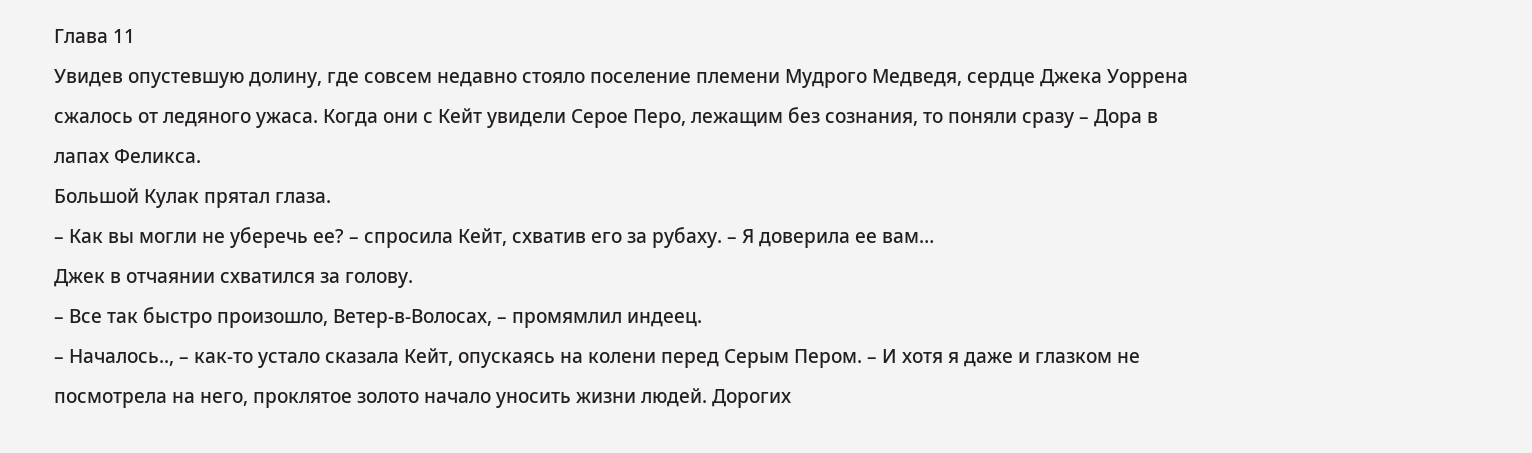Глава 11
Увидев опустевшую долину, где совсем недавно стояло поселение племени Мудрого Медведя, сердце Джека Уоррена сжалось от ледяного ужаса. Когда они с Кейт увидели Серое Перо, лежащим без сознания, то поняли сразу – Дора в лапах Феликса.
Большой Кулак прятал глаза.
– Как вы могли не уберечь ее? – спросила Кейт, схватив его за рубаху. – Я доверила ее вам…
Джек в отчаянии схватился за голову.
– Все так быстро произошло, Ветер-в-Волосах, – промямлил индеец.
– Началось.., – как-то устало сказала Кейт, опускаясь на колени перед Серым Пером. – И хотя я даже и глазком не посмотрела на него, проклятое золото начало уносить жизни людей. Дорогих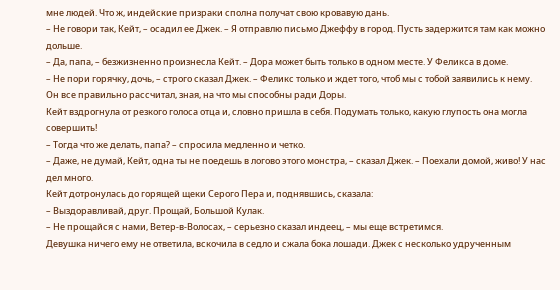мне людей. Что ж, индейские призраки сполна получат свою кровавую дань.
– Не говори так, Кейт, – осадил ее Джек. – Я отправлю письмо Джеффу в город. Пусть задержится там как можно дольше.
– Да, папа, – безжизненно произнесла Кейт. – Дора может быть только в одном месте. У Феликса в доме.
– Не пори горячку, дочь, – строго сказал Джек. – Феликс только и ждет того, чтоб мы с тобой заявились к нему. Он все правильно рассчитал, зная, на что мы способны ради Доры.
Кейт вздрогнула от резкого голоса отца и, словно пришла в себя. Подумать только, какую глупость она могла совершить!
– Тогда что же делать, папа? – спросила медленно и четко.
– Даже, не думай, Кейт, одна ты не поедешь в логово этого монстра, – сказал Джек. – Поехали домой, живо! У нас дел много.
Кейт дотронулась до горящей щеки Серого Пера и, поднявшись, сказала:
– Выздоравливай, друг. Прощай, Большой Кулак.
– Не прощайся с нами, Ветер-в-Волосах, – серьезно сказал индеец, – мы еще встретимся.
Девушка ничего ему не ответила, вскочила в седло и сжала бока лошади. Джек с несколько удрученным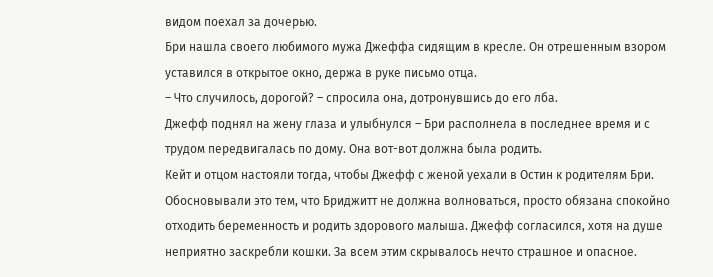видом поехал за дочерью.
Бри нашла своего любимого мужа Джеффа сидящим в кресле. Он отрешенным взором уставился в открытое окно, держа в руке письмо отца.
– Что случилось, дорогой? – спросила она, дотронувшись до его лба.
Джефф поднял на жену глаза и улыбнулся – Бри располнела в последнее время и с трудом передвигалась по дому. Она вот-вот должна была родить.
Кейт и отцом настояли тогда, чтобы Джефф с женой уехали в Остин к родителям Бри. Обосновывали это тем, что Бриджитт не должна волноваться, просто обязана спокойно отходить беременность и родить здорового малыша. Джефф согласился, хотя на душе неприятно заскребли кошки. За всем этим скрывалось нечто страшное и опасное.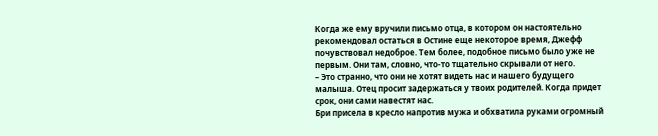Когда же ему вручили письмо отца, в котором он настоятельно рекомендовал остаться в Остине еще некоторое время, Джефф почувствовал недоброе. Тем более, подобное письмо было уже не первым. Они там, словно, что-то тщательно скрывали от него.
– Это странно, что они не хотят видеть нас и нашего будущего малыша. Отец просит задержаться у твоих родителей. Когда придет срок, они сами навестят нас.
Бри присела в кресло напротив мужа и обхватила руками огромный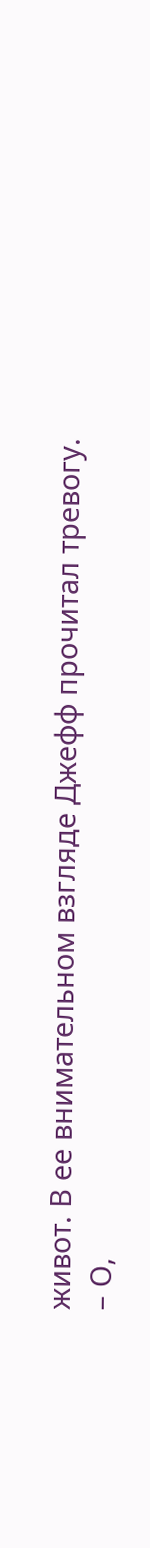живот. В ее внимательном взгляде Джефф прочитал тревогу.
– О,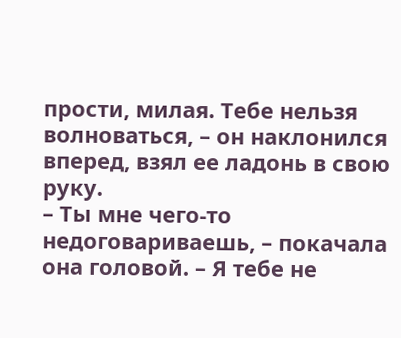прости, милая. Тебе нельзя волноваться, – он наклонился вперед, взял ее ладонь в свою руку.
– Ты мне чего-то недоговариваешь, – покачала она головой. – Я тебе не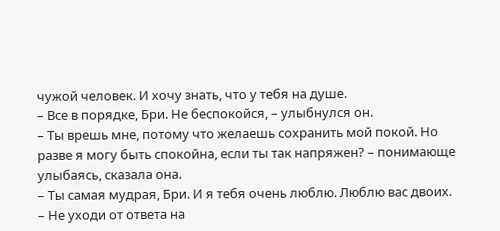чужой человек. И хочу знать, что у тебя на душе.
– Все в порядке, Бри. Не беспокойся, – улыбнулся он.
– Ты врешь мне, потому что желаешь сохранить мой покой. Но разве я могу быть спокойна, если ты так напряжен? – понимающе улыбаясь, сказала она.
– Ты самая мудрая, Бри. И я тебя очень люблю. Люблю вас двоих.
– Не уходи от ответа на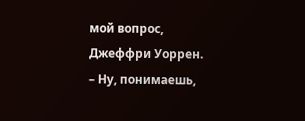мой вопрос, Джеффри Уоррен.
– Ну, понимаешь,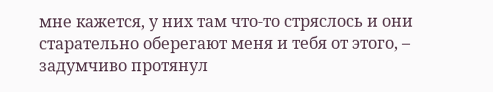мне кажется, у них там что-то стряслось и они старательно оберегают меня и тебя от этого, – задумчиво протянул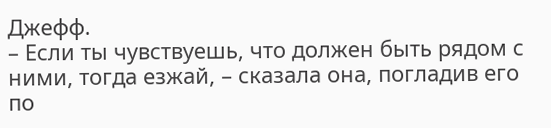Джефф.
– Если ты чувствуешь, что должен быть рядом с ними, тогда езжай, – сказала она, погладив его по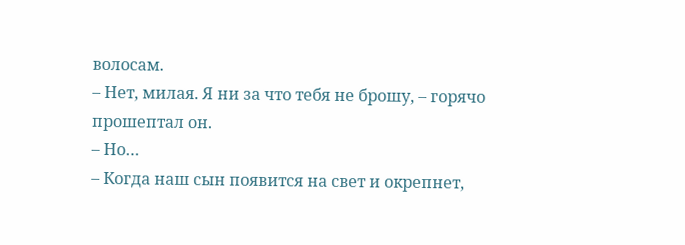волосам.
– Нет, милая. Я ни за что тебя не брошу, – горячо прошептал он.
– Но…
– Когда наш сын появится на свет и окрепнет,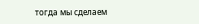тогда мы сделаем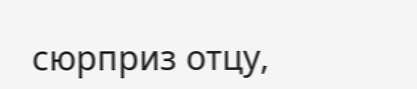сюрприз отцу,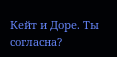Кейт и Доре. Ты согласна?